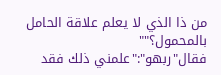من ذا الذي لا يعلم علاقة الحامل بالمحمول؟""
فقال"ربهو":"علمني ذلك فقد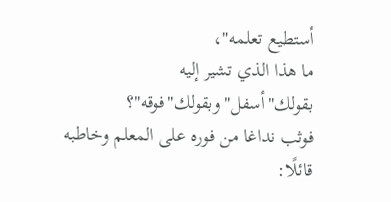أستطيع تعلمه"،
ما هذا الذي تشير إليه بقولك"أسفل"وبقولك"فوقه"؟
فوثب نداغا من فوره على المعلم وخاطبه قائلًا: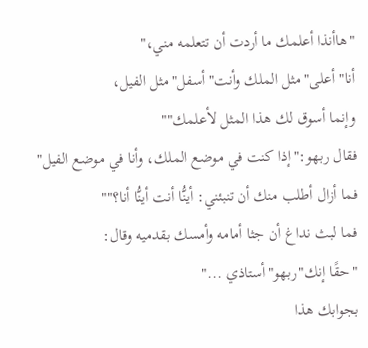"هاأنذا أعلمك ما أردت أن تتعلمه مني،"
أنا"أعلى"مثل الملك وأنت"أسفل"مثل الفيل،
وإنما أسوق لك هذا المثل لأعلمك""
فقال ربهو:"إذا كنت في موضع الملك، وأنا في موضع الفيل"
فما أزال أطلب منك أن تنبئني: أينُّا أنت أينُّا أنا؟""
فما لبث نداغ أن جثا أمامه وأمسك بقدميه وقال:
"حقًا إنك"ربهو"أستاذي ..."
بجوابك هذا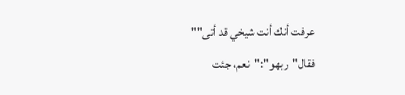عرفت أنك أنت شيخي قد أتى""
فقال"ربهو":"نعم، جئت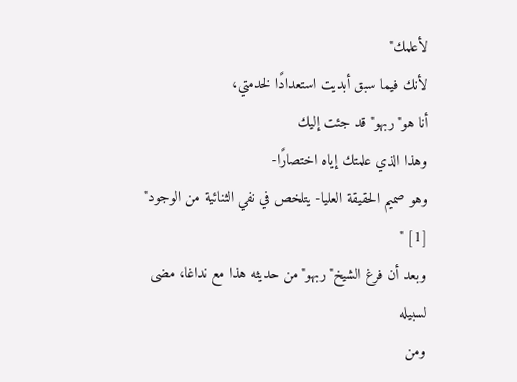لأعلمك"
لأنك فيما سبق أبديت استعدادًا لخدمتي،
أنا هو"ربهو"قد جئت إليك
وهذا الذي علمتك إياه اختصارًا-
وهو صميم الحقيقة العليا- يتلخص في نفي الثنائية من الوجود" [1] "
وبعد أن فرغ الشيخ"ربهو"من حديثه هذا مع نداغا، مضى لسبيله
ومن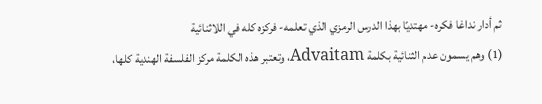ثم أدار نداغا فكره- مهتديًا بهذا الدرس الرمزي الذي تعلمه- فركزه كله في اللاثنائية
(1) وهم يسمون عدم الثنائية بكلمة Advaitam، وتعتبر هذه الكلمة مركز الفلسفة الهندية كلها،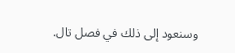وسنعود إلى ذلك في فصل تال.